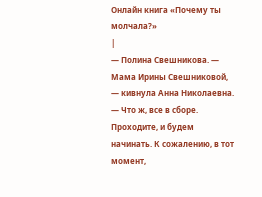Онлайн книга «Почему ты молчала?»
|
— Полина Свешникова. — Мама Ирины Свешниковой, — кивнула Анна Николаевна. — Что ж, все в сборе. Проходите, и будем начинать. К сожалению, в тот момент,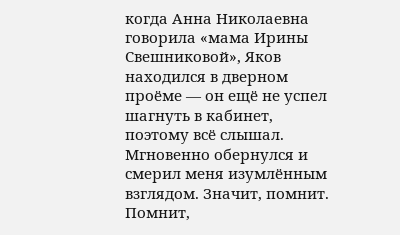когда Анна Николаевна говорила «мама Ирины Свешниковой», Яков находился в дверном проёме — он ещё не успел шагнуть в кабинет, поэтому всё слышал. Мгновенно обернулся и смерил меня изумлённым взглядом. Значит, помнит. Помнит,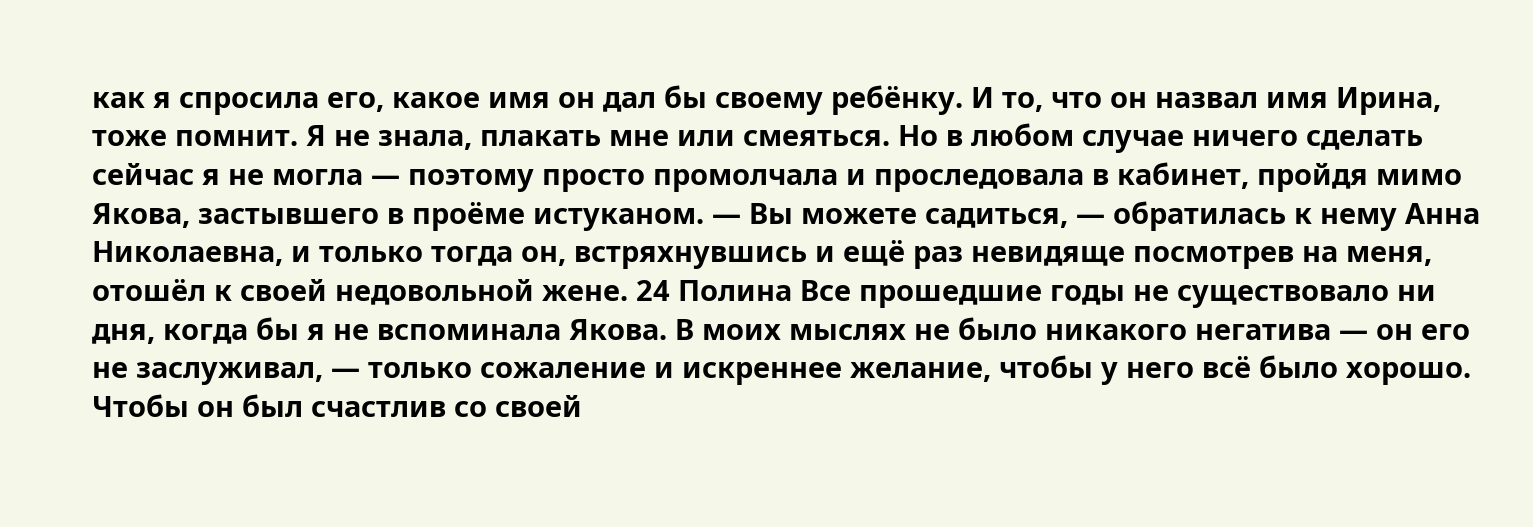как я спросила его, какое имя он дал бы своему ребёнку. И то, что он назвал имя Ирина, тоже помнит. Я не знала, плакать мне или смеяться. Но в любом случае ничего сделать сейчас я не могла — поэтому просто промолчала и проследовала в кабинет, пройдя мимо Якова, застывшего в проёме истуканом. — Вы можете садиться, — обратилась к нему Анна Николаевна, и только тогда он, встряхнувшись и ещё раз невидяще посмотрев на меня, отошёл к своей недовольной жене. 24 Полина Все прошедшие годы не существовало ни дня, когда бы я не вспоминала Якова. В моих мыслях не было никакого негатива — он его не заслуживал, — только сожаление и искреннее желание, чтобы у него всё было хорошо. Чтобы он был счастлив со своей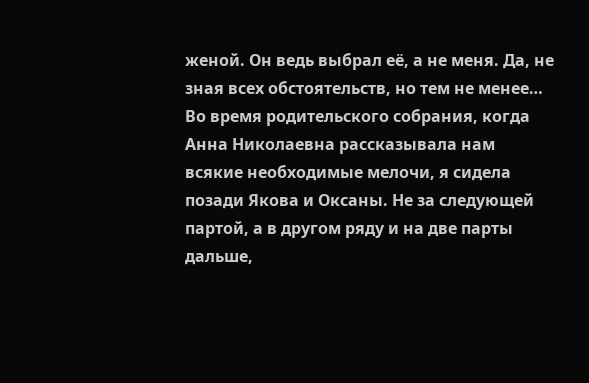женой. Он ведь выбрал её, а не меня. Да, не зная всех обстоятельств, но тем не менее… Во время родительского собрания, когда Анна Николаевна рассказывала нам всякие необходимые мелочи, я сидела позади Якова и Оксаны. Не за следующей партой, а в другом ряду и на две парты дальше,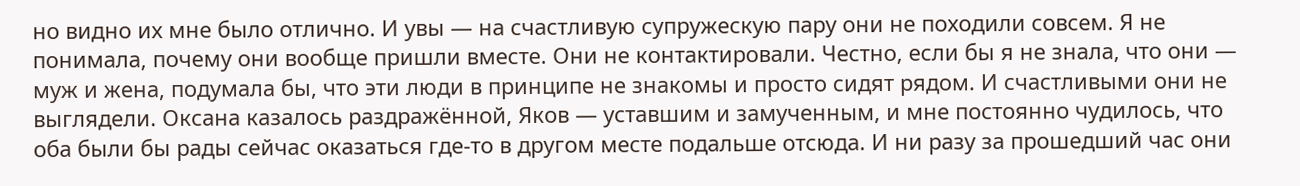но видно их мне было отлично. И увы — на счастливую супружескую пару они не походили совсем. Я не понимала, почему они вообще пришли вместе. Они не контактировали. Честно, если бы я не знала, что они — муж и жена, подумала бы, что эти люди в принципе не знакомы и просто сидят рядом. И счастливыми они не выглядели. Оксана казалось раздражённой, Яков — уставшим и замученным, и мне постоянно чудилось, что оба были бы рады сейчас оказаться где-то в другом месте подальше отсюда. И ни разу за прошедший час они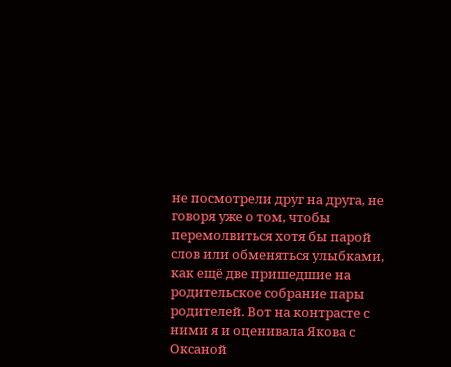не посмотрели друг на друга, не говоря уже о том, чтобы перемолвиться хотя бы парой слов или обменяться улыбками, как ещё две пришедшие на родительское собрание пары родителей. Вот на контрасте с ними я и оценивала Якова с Оксаной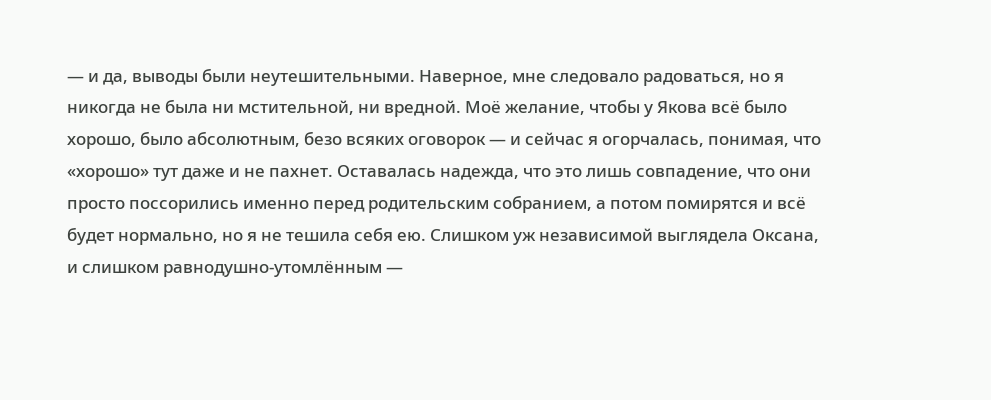— и да, выводы были неутешительными. Наверное, мне следовало радоваться, но я никогда не была ни мстительной, ни вредной. Моё желание, чтобы у Якова всё было хорошо, было абсолютным, безо всяких оговорок — и сейчас я огорчалась, понимая, что «хорошо» тут даже и не пахнет. Оставалась надежда, что это лишь совпадение, что они просто поссорились именно перед родительским собранием, а потом помирятся и всё будет нормально, но я не тешила себя ею. Слишком уж независимой выглядела Оксана, и слишком равнодушно-утомлённым —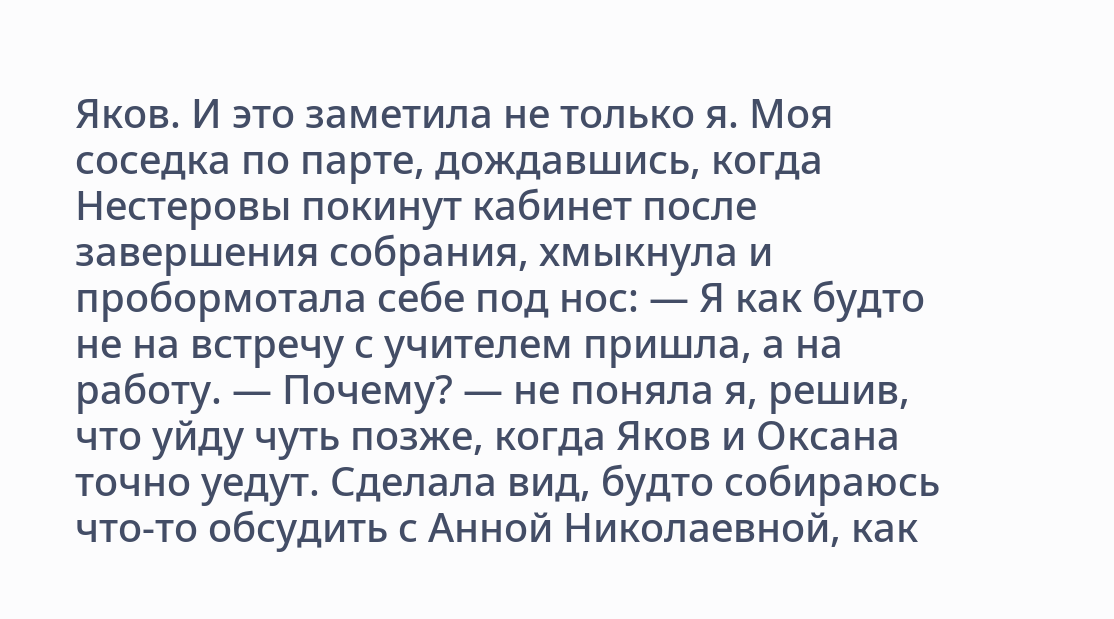Яков. И это заметила не только я. Моя соседка по парте, дождавшись, когда Нестеровы покинут кабинет после завершения собрания, хмыкнула и пробормотала себе под нос: — Я как будто не на встречу с учителем пришла, а на работу. — Почему? — не поняла я, решив, что уйду чуть позже, когда Яков и Оксана точно уедут. Сделала вид, будто собираюсь что-то обсудить с Анной Николаевной, как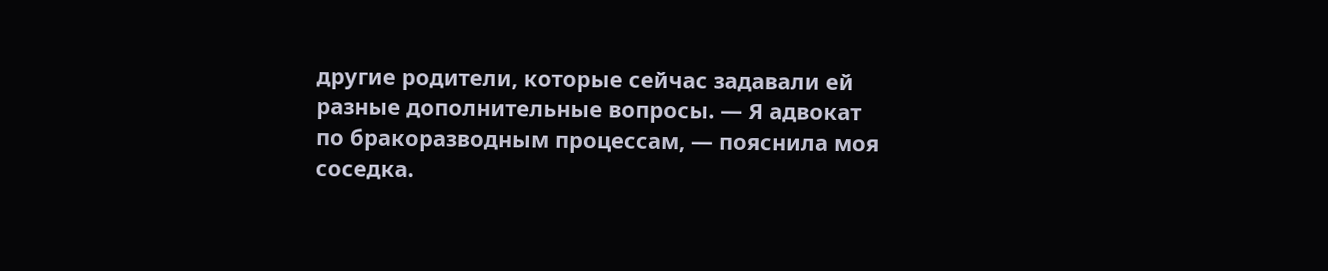другие родители, которые сейчас задавали ей разные дополнительные вопросы. — Я адвокат по бракоразводным процессам, — пояснила моя соседка.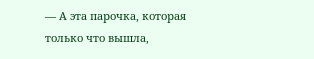— А эта парочка, которая только что вышла,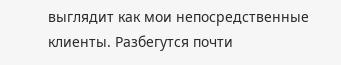выглядит как мои непосредственные клиенты. Разбегутся почти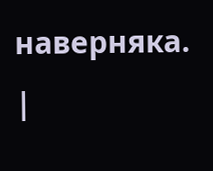наверняка. |